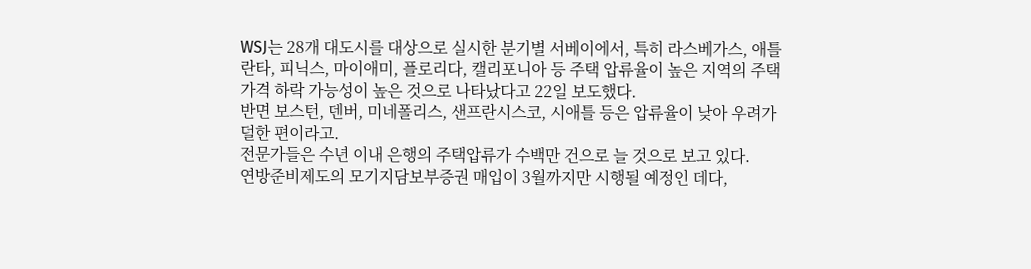WSJ는 28개 대도시를 대상으로 실시한 분기별 서베이에서, 특히 라스베가스, 애틀란타, 피닉스, 마이애미, 플로리다, 캘리포니아 등 주택 압류율이 높은 지역의 주택가격 하락 가능성이 높은 것으로 나타났다고 22일 보도했다.
반면 보스턴, 덴버, 미네폴리스, 샌프란시스코, 시애틀 등은 압류율이 낮아 우려가 덜한 편이라고.
전문가들은 수년 이내 은행의 주택압류가 수백만 건으로 늘 것으로 보고 있다.
연방준비제도의 모기지담보부증권 매입이 3월까지만 시행될 예정인 데다,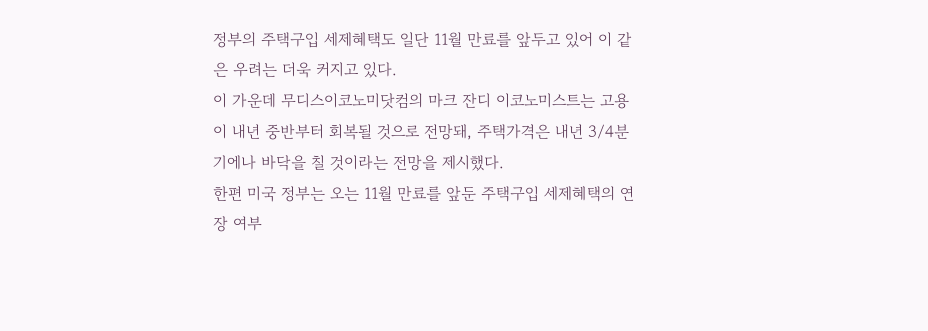정부의 주택구입 세제혜택도 일단 11월 만료를 앞두고 있어 이 같은 우려는 더욱 커지고 있다.
이 가운데 무디스이코노미닷컴의 마크 잔디 이코노미스트는 고용이 내년 중반부터 회복될 것으로 전망돼, 주택가격은 내년 3/4분기에나 바닥을 칠 것이라는 전망을 제시했다.
한편 미국 정부는 오는 11월 만료를 앞둔 주택구입 세제혜택의 연장 여부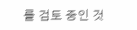를 검토 중인 것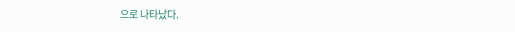으로 나타났다.